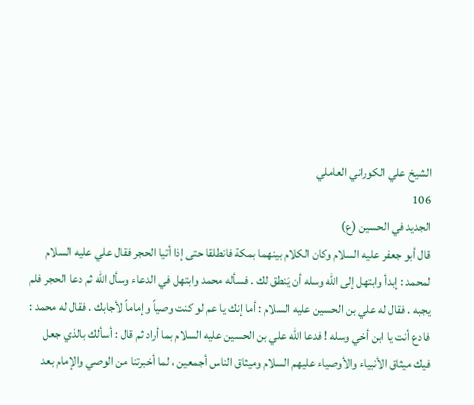الشيخ علي الكوراني العاملي
106
الجديد في الحسين (ع)
قال أبو جعفر عليه السلام وكان الكلام بينهما بمكة فانطلقا حتى إذا أتيا الحجر فقال علي عليه السلام لمحمد : إبدأ وابتهل إلى الله وسله أن يَنطق لك . فسأله محمد وابتهل في الدعاء وسأل الله ثم دعا الحجر فلم يجبه . فقال له علي بن الحسين عليه السلام : أما إنك يا عم لو كنت وصياً وإماماً لأجابك . فقال له محمد : فادع أنت يا ابن أخي وسله ! فدعا الله علي بن الحسين عليه السلام بما أراد ثم قال : أسألك بالذي جعل فيك ميثاق الأنبياء والأوصياء عليهم السلام وميثاق الناس أجمعين ، لما أخبرتنا من الوصي والإمام بعد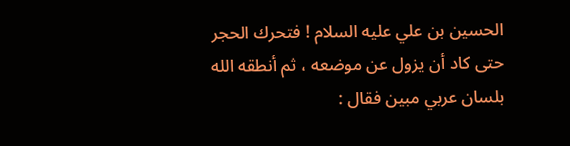الحسين بن علي عليه السلام ! فتحرك الحجر حتى كاد أن يزول عن موضعه ، ثم أنطقه الله بلسان عربي مبين فقال :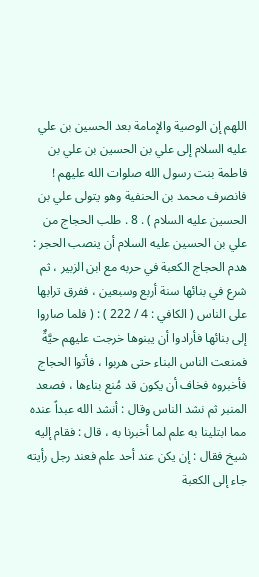اللهم إن الوصية والإمامة بعد الحسين بن علي عليه السلام إلى علي بن الحسين بن علي بن فاطمة بنت رسول الله صلوات الله عليهم ! فانصرف محمد بن الحنفية وهو يتولى علي بن الحسين عليه السلام ) . 8 . طلب الحجاج من علي بن الحسين عليه السلام أن ينصب الحجر : هدم الحجاج الكعبة في حربه مع ابن الزبير ، ثم شرع في بنائها سنة أربع وسبعين ، ففرق ترابها على الناس ( الكافي : 4 / 222 ) : ( فلما صاروا إلى بنائها فأرادوا أن يبنوها خرجت عليهم حيَّةٌ فمنعت الناس البناء حتى هربوا ، فأتوا الحجاج فأخبروه فخاف أن يكون قد مُنع بناءها ، فصعد المنبر ثم نشد الناس وقال : أنشد الله عبداً عنده مما ابتلينا به علم لما أخبرنا به ، قال : فقام إليه شيخ فقال : إن يكن عند أحد علم فعند رجل رأيته جاء إلى الكعبة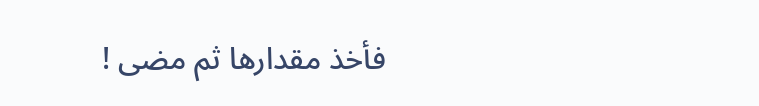فأخذ مقدارها ثم مضى !